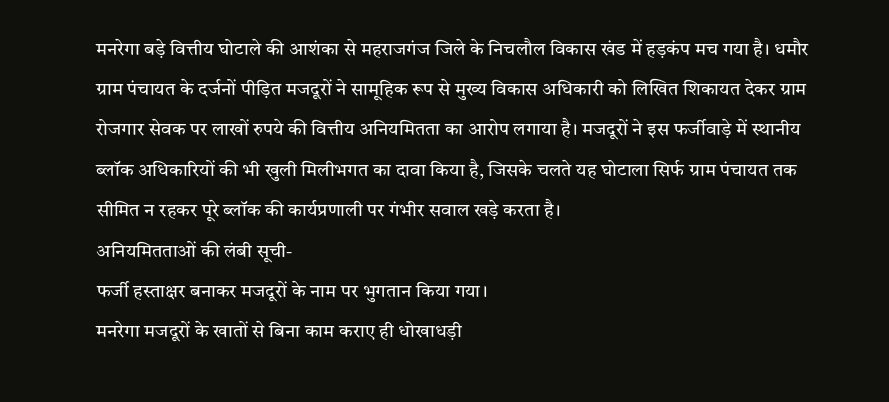मनरेगा बड़े वित्तीय घोटाले की आशंका से महराजगंज जिले के निचलौल विकास खंड में हड़कंप मच गया है। धमौर ग्राम पंचायत के दर्जनों पीड़ित मजदूरों ने सामूहिक रूप से मुख्य विकास अधिकारी को लिखित शिकायत देकर ग्राम रोजगार सेवक पर लाखों रुपये की वित्तीय अनियमितता का आरोप लगाया है। मजदूरों ने इस फर्जीवाड़े में स्थानीय ब्लॉक अधिकारियों की भी खुली मिलीभगत का दावा किया है, जिसके चलते यह घोटाला सिर्फ ग्राम पंचायत तक सीमित न रहकर पूरे ब्लॉक की कार्यप्रणाली पर गंभीर सवाल खड़े करता है।
अनियमितताओं की लंबी सूची-
फर्जी हस्ताक्षर बनाकर मजदूरों के नाम पर भुगतान किया गया।
मनरेगा मजदूरों के खातों से बिना काम कराए ही धोखाधड़ी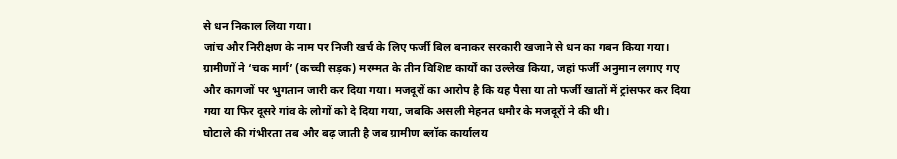से धन निकाल लिया गया।
जांच और निरीक्षण के नाम पर निजी खर्च के लिए फर्जी बिल बनाकर सरकारी खजाने से धन का गबन किया गया।
ग्रामीणों ने ‘चक मार्ग’ (कच्ची सड़क) मरम्मत के तीन विशिष्ट कार्यों का उल्लेख किया, जहां फर्जी अनुमान लगाए गए और कागजों पर भुगतान जारी कर दिया गया। मजदूरों का आरोप है कि यह पैसा या तो फर्जी खातों में ट्रांसफर कर दिया गया या फिर दूसरे गांव के लोगों को दे दिया गया, जबकि असली मेहनत धमौर के मजदूरों ने की थी।
घोटाले की गंभीरता तब और बढ़ जाती है जब ग्रामीण ब्लॉक कार्यालय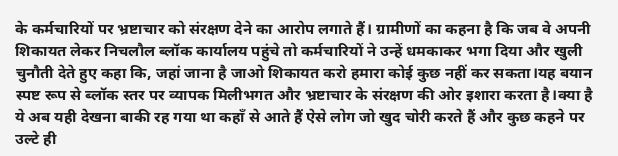के कर्मचारियों पर भ्रष्टाचार को संरक्षण देने का आरोप लगाते हैं। ग्रामीणों का कहना है कि जब वे अपनी शिकायत लेकर निचलौल ब्लॉक कार्यालय पहुंचे तो कर्मचारियों ने उन्हें धमकाकर भगा दिया और खुली चुनौती देते हुए कहा कि, जहां जाना है जाओ शिकायत करो हमारा कोई कुछ नहीं कर सकता।यह बयान स्पष्ट रूप से ब्लॉक स्तर पर व्यापक मिलीभगत और भ्रष्टाचार के संरक्षण की ओर इशारा करता है।क्या है ये अब यही देखना बाकी रह गया था कहाँ से आते हैं ऐसे लोग जो खुद चोरी करते हैं और कुछ कहने पर उल्टे ही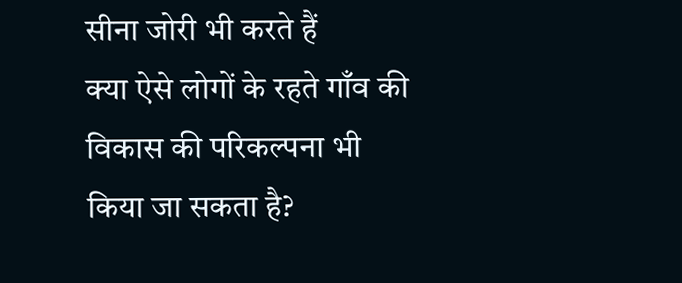सीना जोरी भी करते हैं
क्या ऐसे लोगों के रहते गाँव की विकास की परिकल्पना भी किया जा सकता है?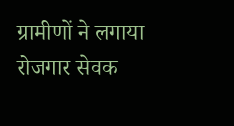ग्रामीणों ने लगाया रोजगार सेवक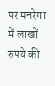पर मनरेगा में लाखों रुपये की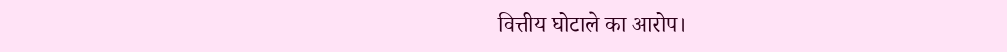वित्तीय घोटाले का आरोप।